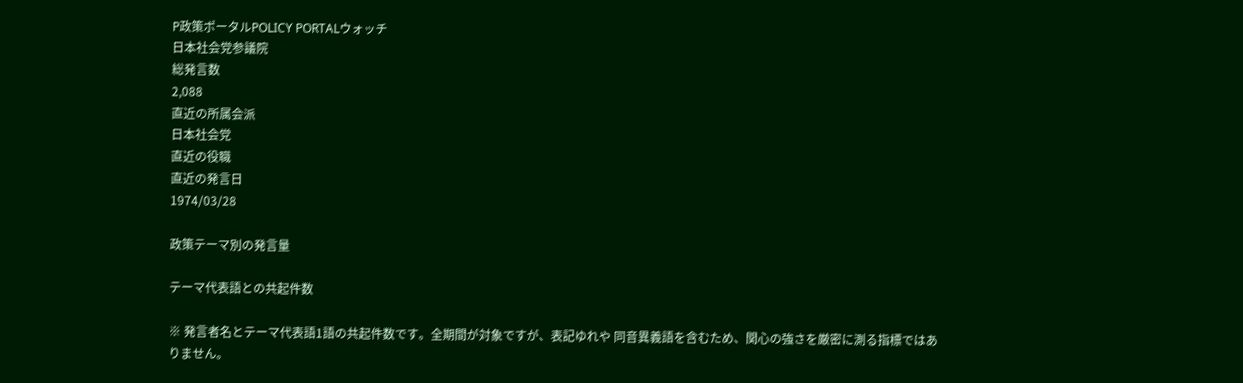P政策ポータルPOLICY PORTALウォッチ
日本社会党参議院
総発言数
2,088
直近の所属会派
日本社会党
直近の役職
直近の発言日
1974/03/28

政策テーマ別の発言量

テーマ代表語との共起件数

※ 発言者名とテーマ代表語1語の共起件数です。全期間が対象ですが、表記ゆれや 同音異義語を含むため、関心の強さを厳密に測る指標ではありません。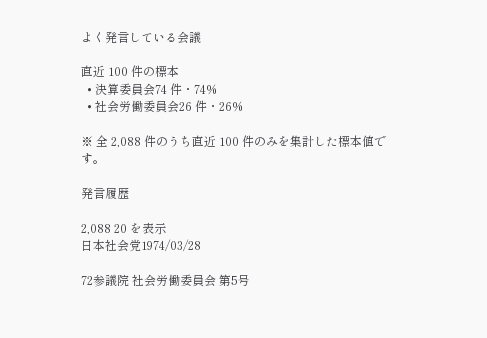よく発言している会議

直近 100 件の標本
  • 決算委員会74 件・74%
  • 社会労働委員会26 件・26%

※ 全 2,088 件のうち直近 100 件のみを集計した標本値です。

発言履歴

2,088 20 を表示
日本社会党1974/03/28

72参議院 社会労働委員会 第5号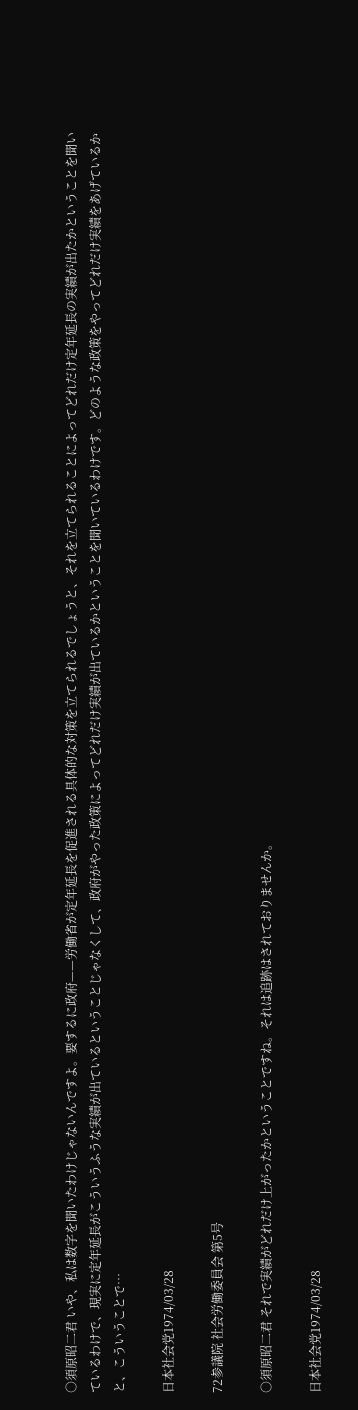○須原昭二君 いや、私は数字を聞いたわけじゃないんですよ。要するに政府——労働省が定年延長を促進される具体的な対策を立てられるでしょうと、それを立てられることによってどれだけ定年延長の実績が出たかということを聞いているわけで、現実に定年延長がこういうふうな実績が出ているということじゃなくして、政府がやった政策によってどれだけ実績が出ているかということを聞いているわけです。どのような政策をやってどれだけ実績をあげているかと、こういうことで…

日本社会党1974/03/28

72参議院 社会労働委員会 第5号

○須原昭二君 それで実績がどれだけ上がったかということですね。それは追跡はされておりませんか。

日本社会党1974/03/28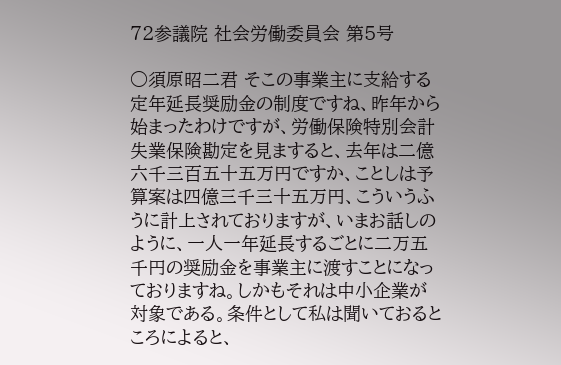72参議院 社会労働委員会 第5号

○須原昭二君 そこの事業主に支給する定年延長奨励金の制度ですね、昨年から始まったわけですが、労働保険特別会計失業保険勘定を見ますると、去年は二億六千三百五十五万円ですか、ことしは予算案は四億三千三十五万円、こういうふうに計上されておりますが、いまお話しのように、一人一年延長するごとに二万五千円の奨励金を事業主に渡すことになっておりますね。しかもそれは中小企業が対象である。条件として私は聞いておるところによると、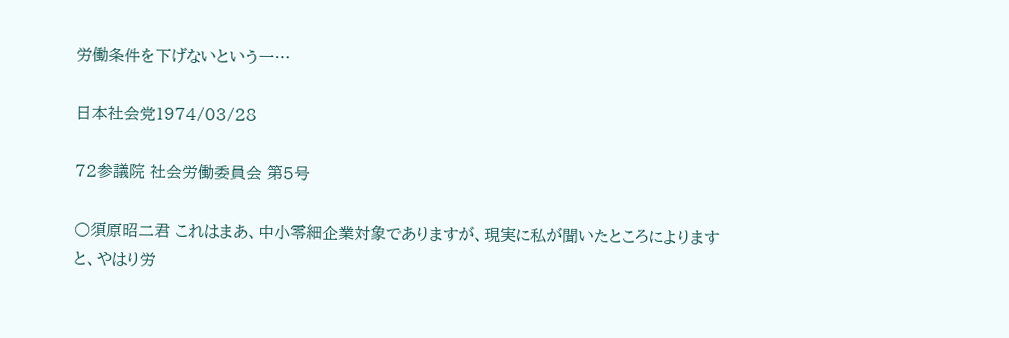労働条件を下げないという一…

日本社会党1974/03/28

72参議院 社会労働委員会 第5号

○須原昭二君 これはまあ、中小零細企業対象でありますが、現実に私が聞いたところによりますと、やはり労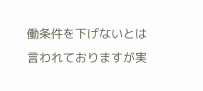働条件を下げないとは言われておりますが実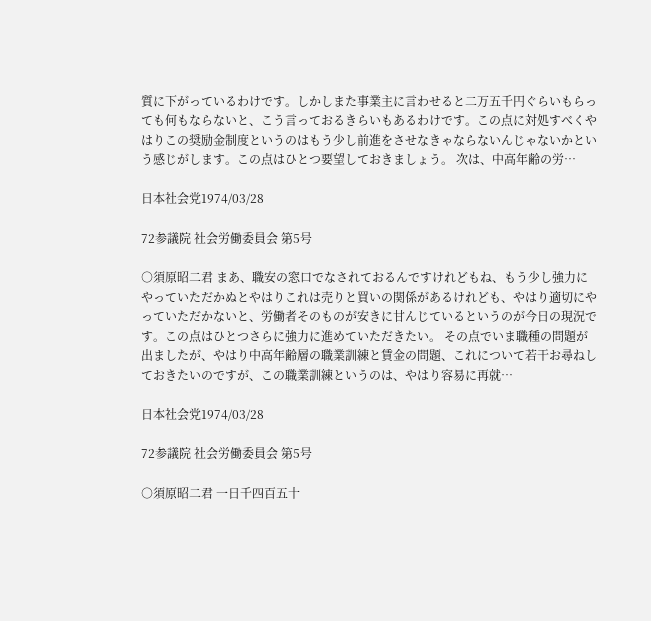質に下がっているわけです。しかしまた事業主に言わせると二万五千円ぐらいもらっても何もならないと、こう言っておるきらいもあるわけです。この点に対処すべくやはりこの奨励金制度というのはもう少し前進をさせなきゃならないんじゃないかという感じがします。この点はひとつ要望しておきましょう。 次は、中高年齢の労…

日本社会党1974/03/28

72参議院 社会労働委員会 第5号

○須原昭二君 まあ、職安の窓口でなされておるんですけれどもね、もう少し強力にやっていただかぬとやはりこれは売りと買いの関係があるけれども、やはり適切にやっていただかないと、労働者そのものが安きに甘んじているというのが今日の現況です。この点はひとつさらに強力に進めていただきたい。 その点でいま職種の問題が出ましたが、やはり中高年齢層の職業訓練と賃金の問題、これについて若干お尋ねしておきたいのですが、この職業訓練というのは、やはり容易に再就…

日本社会党1974/03/28

72参議院 社会労働委員会 第5号

○須原昭二君 一日千四百五十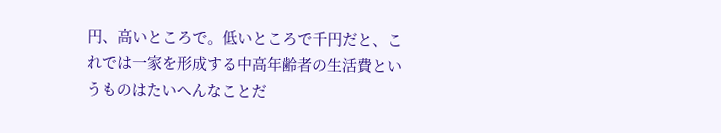円、高いところで。低いところで千円だと、これでは一家を形成する中高年齢者の生活費というものはたいへんなことだ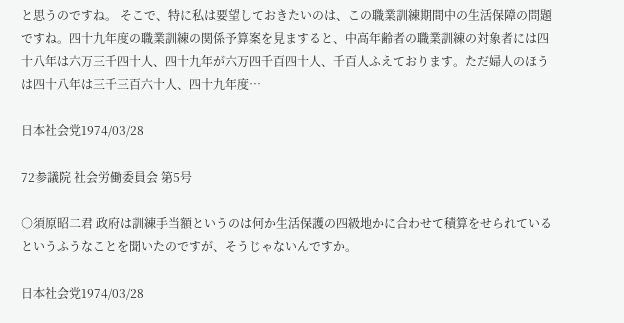と思うのですね。 そこで、特に私は要望しておきたいのは、この職業訓練期間中の生活保障の問題ですね。四十九年度の職業訓練の関係予算案を見ますると、中高年齢者の職業訓練の対象者には四十八年は六万三千四十人、四十九年が六万四千百四十人、千百人ふえております。ただ婦人のほうは四十八年は三千三百六十人、四十九年度…

日本社会党1974/03/28

72参議院 社会労働委員会 第5号

○須原昭二君 政府は訓練手当額というのは何か生活保護の四級地かに合わせて積算をせられているというふうなことを聞いたのですが、そうじゃないんですか。

日本社会党1974/03/28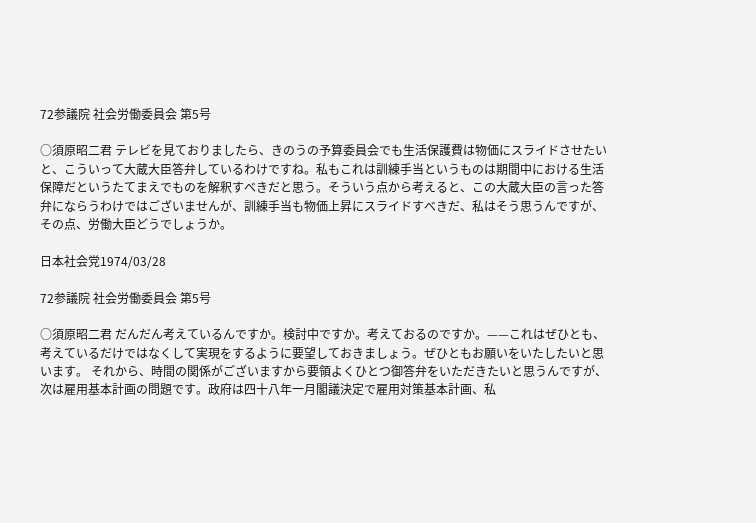72参議院 社会労働委員会 第5号

○須原昭二君 テレビを見ておりましたら、きのうの予算委員会でも生活保護費は物価にスライドさせたいと、こういって大蔵大臣答弁しているわけですね。私もこれは訓練手当というものは期間中における生活保障だというたてまえでものを解釈すべきだと思う。そういう点から考えると、この大蔵大臣の言った答弁にならうわけではございませんが、訓練手当も物価上昇にスライドすべきだ、私はそう思うんですが、その点、労働大臣どうでしょうか。

日本社会党1974/03/28

72参議院 社会労働委員会 第5号

○須原昭二君 だんだん考えているんですか。検討中ですか。考えておるのですか。——これはぜひとも、考えているだけではなくして実現をするように要望しておきましょう。ぜひともお願いをいたしたいと思います。 それから、時間の関係がございますから要領よくひとつ御答弁をいただきたいと思うんですが、次は雇用基本計画の問題です。政府は四十八年一月閣議決定で雇用対策基本計画、私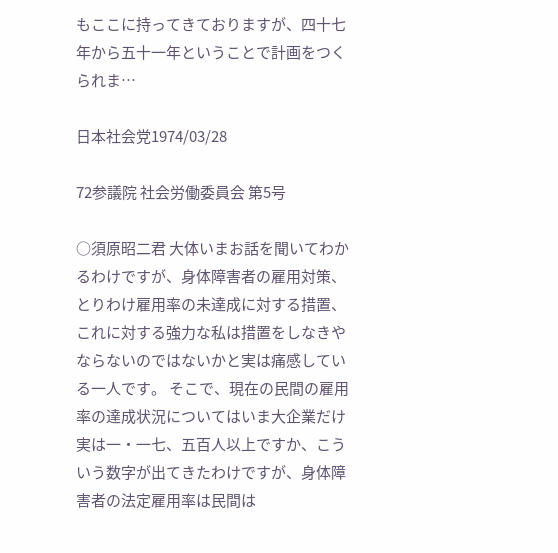もここに持ってきておりますが、四十七年から五十一年ということで計画をつくられま…

日本社会党1974/03/28

72参議院 社会労働委員会 第5号

○須原昭二君 大体いまお話を聞いてわかるわけですが、身体障害者の雇用対策、とりわけ雇用率の未達成に対する措置、これに対する強力な私は措置をしなきやならないのではないかと実は痛感している一人です。 そこで、現在の民間の雇用率の達成状況についてはいま大企業だけ実は一・一七、五百人以上ですか、こういう数字が出てきたわけですが、身体障害者の法定雇用率は民間は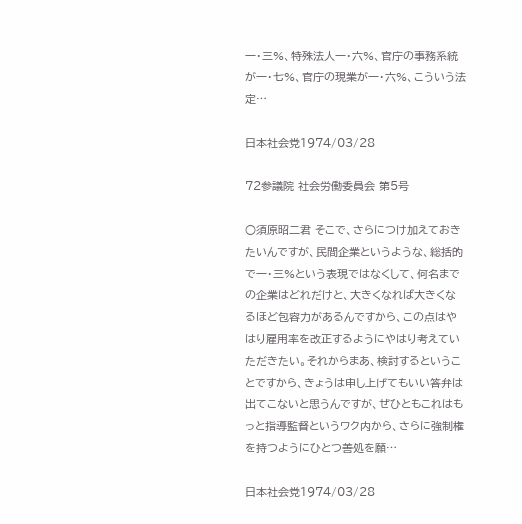一・三%、特殊法人一・六%、官庁の事務系統が一・七%、官庁の現業が一・六%、こういう法定…

日本社会党1974/03/28

72参議院 社会労働委員会 第5号

○須原昭二君 そこで、さらにつけ加えておきたいんですが、民間企業というような、総括的で一・三%という表現ではなくして、何名までの企業はどれだけと、大きくなれば大きくなるほど包容力があるんですから、この点はやはり雇用率を改正するようにやはり考えていただきたい。それからまあ、検討するということですから、きょうは申し上げてもいい答弁は出てこないと思うんですが、ぜひともこれはもっと指導監督というワク内から、さらに強制権を持つようにひとつ善処を願…

日本社会党1974/03/28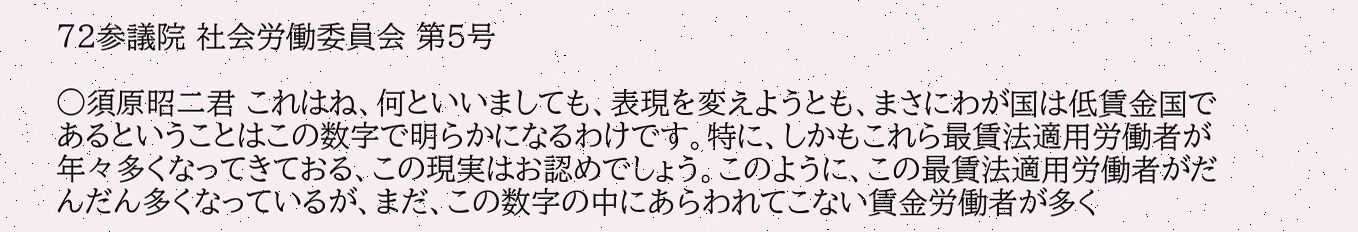72参議院 社会労働委員会 第5号

○須原昭二君 これはね、何といいましても、表現を変えようとも、まさにわが国は低賃金国であるということはこの数字で明らかになるわけです。特に、しかもこれら最賃法適用労働者が年々多くなってきておる、この現実はお認めでしょう。このように、この最賃法適用労働者がだんだん多くなっているが、まだ、この数字の中にあらわれてこない賃金労働者が多く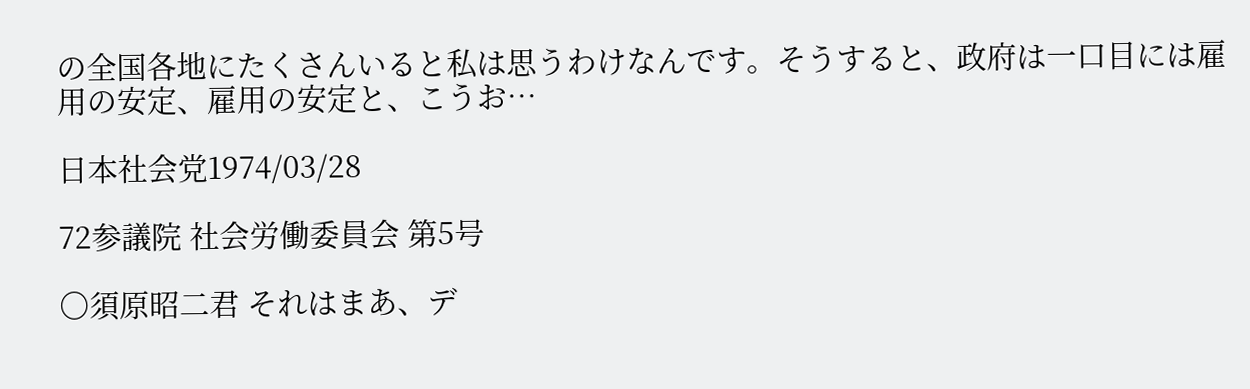の全国各地にたくさんいると私は思うわけなんです。そうすると、政府は一口目には雇用の安定、雇用の安定と、こうお…

日本社会党1974/03/28

72参議院 社会労働委員会 第5号

○須原昭二君 それはまあ、デ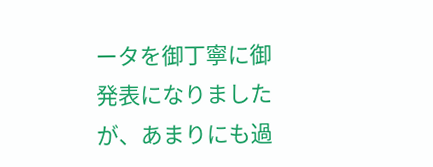ータを御丁寧に御発表になりましたが、あまりにも過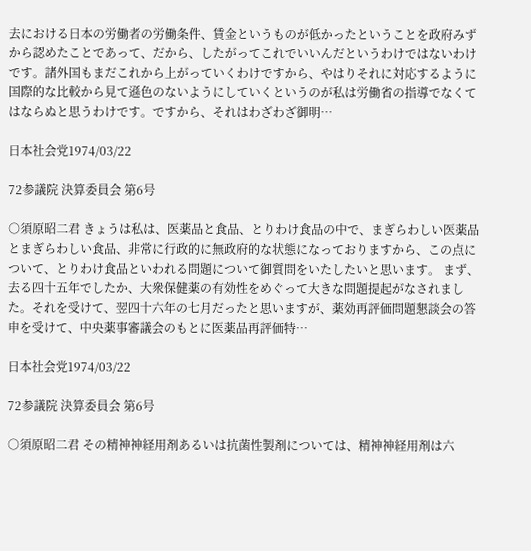去における日本の労働者の労働条件、賃金というものが低かったということを政府みずから認めたことであって、だから、したがってこれでいいんだというわけではないわけです。諸外国もまだこれから上がっていくわけですから、やはりそれに対応するように国際的な比較から見て遜色のないようにしていくというのが私は労働省の指導でなくてはならぬと思うわけです。ですから、それはわざわざ御明…

日本社会党1974/03/22

72参議院 決算委員会 第6号

○須原昭二君 きょうは私は、医薬品と食品、とりわけ食品の中で、まぎらわしい医薬品とまぎらわしい食品、非常に行政的に無政府的な状態になっておりますから、この点について、とりわけ食品といわれる問題について御質問をいたしたいと思います。 まず、去る四十五年でしたか、大衆保健薬の有効性をめぐって大きな問題提起がなされました。それを受けて、翌四十六年の七月だったと思いますが、薬効再評価問題懇談会の答申を受けて、中央薬事審議会のもとに医薬品再評価特…

日本社会党1974/03/22

72参議院 決算委員会 第6号

○須原昭二君 その精神神経用剤あるいは抗菌性製剤については、精神神経用剤は六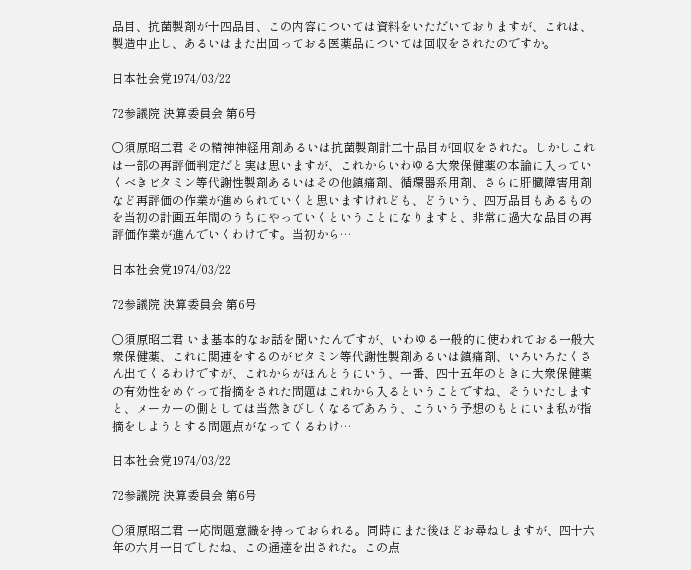品目、抗菌製剤が十四品目、この内容については資料をいただいておりますが、これは、製造中止し、あるいはまた出回っておる医薬品については回収をされたのですか。

日本社会党1974/03/22

72参議院 決算委員会 第6号

○須原昭二君 その精神神経用剤あるいは抗菌製剤計二十品目が回収をされた。しかしこれは一部の再評価判定だと実は思いますが、これからいわゆる大衆保健薬の本論に入っていくべきビタミン等代謝性製剤あるいはその他鎮痛剤、循環器系用剤、さらに肝臓障害用剤など再評価の作業が進められていくと思いますけれども、どういう、四万品目もあるものを当初の計画五年間のうちにやっていくということになりますと、非常に過大な品目の再評価作業が進んでいくわけです。当初から…

日本社会党1974/03/22

72参議院 決算委員会 第6号

○須原昭二君 いま基本的なお話を聞いたんですが、いわゆる一般的に使われておる一般大衆保健薬、これに関連をするのがビタミン等代謝性製剤あるいは鎮痛剤、いろいろたくさん出てくるわけですが、これからがほんとうにいう、一番、四十五年のときに大衆保健薬の有効性をめぐって指摘をされた問題はこれから入るということですね、そういたしますと、メーカーの側としては当然きびしくなるであろう、こういう予想のもとにいま私が指摘をしようとする問題点がなってくるわけ…

日本社会党1974/03/22

72参議院 決算委員会 第6号

○須原昭二君 一応問題意識を持っておられる。同時にまた後ほどお尋ねしますが、四十六年の六月一日でしたね、この通達を出された。この点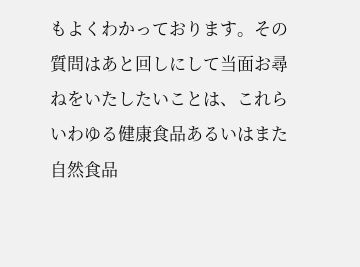もよくわかっております。その質問はあと回しにして当面お尋ねをいたしたいことは、これらいわゆる健康食品あるいはまた自然食品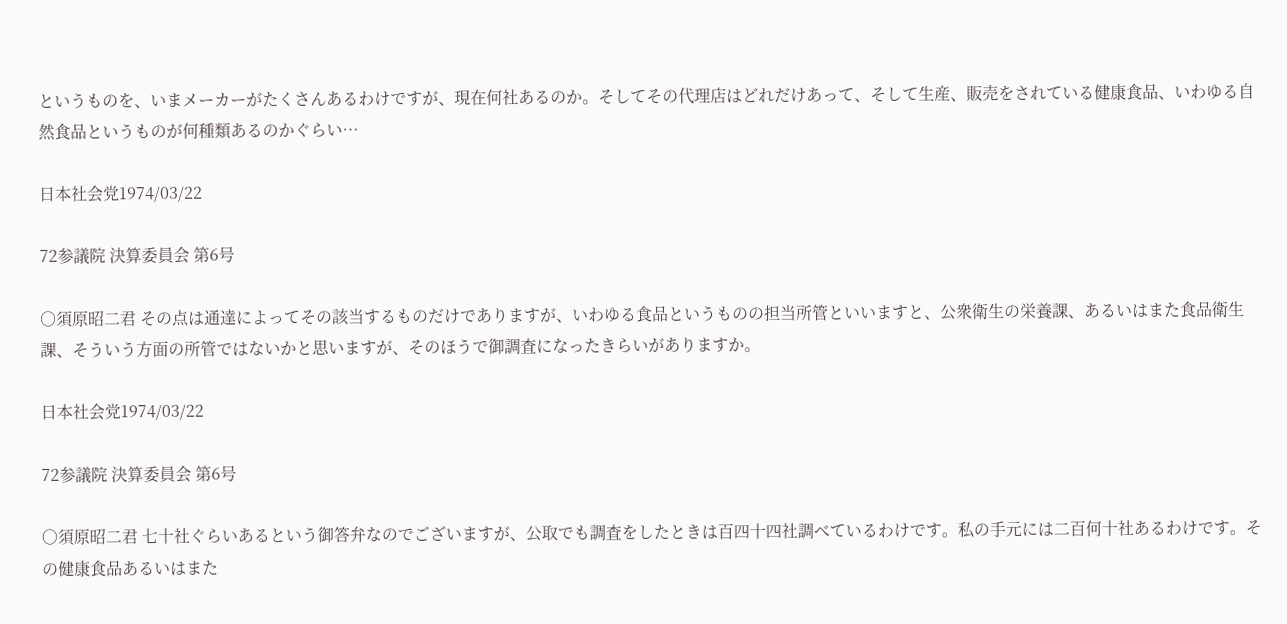というものを、いまメーカーがたくさんあるわけですが、現在何社あるのか。そしてその代理店はどれだけあって、そして生産、販売をされている健康食品、いわゆる自然食品というものが何種類あるのかぐらい…

日本社会党1974/03/22

72参議院 決算委員会 第6号

○須原昭二君 その点は通達によってその該当するものだけでありますが、いわゆる食品というものの担当所管といいますと、公衆衛生の栄養課、あるいはまた食品衛生課、そういう方面の所管ではないかと思いますが、そのほうで御調査になったきらいがありますか。

日本社会党1974/03/22

72参議院 決算委員会 第6号

○須原昭二君 七十社ぐらいあるという御答弁なのでございますが、公取でも調査をしたときは百四十四社調べているわけです。私の手元には二百何十社あるわけです。その健康食品あるいはまた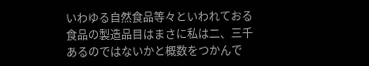いわゆる自然食品等々といわれておる食品の製造品目はまさに私は二、三千あるのではないかと概数をつかんで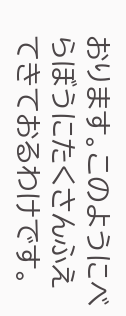おります。このようにべらぼうにたくさんふえてきておるわけです。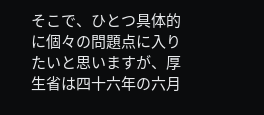そこで、ひとつ具体的に個々の問題点に入りたいと思いますが、厚生省は四十六年の六月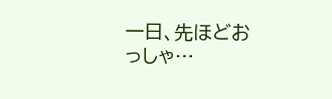一日、先ほどおっしゃ…